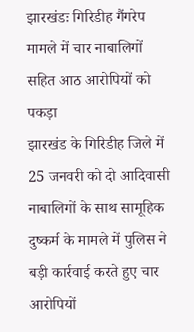झारखंडः गिरिडीह गैंगरेप मामले में चार नाबालिगों सहित आठ आरोपियों को पकड़ा
झारखंड के गिरिडीह जिले में 25 जनवरी को दो आदिवासी नाबालिगों के साथ सामूहिक दुष्कर्म के मामले में पुलिस ने बड़ी कार्रवाई करते हुए चार आरोपियों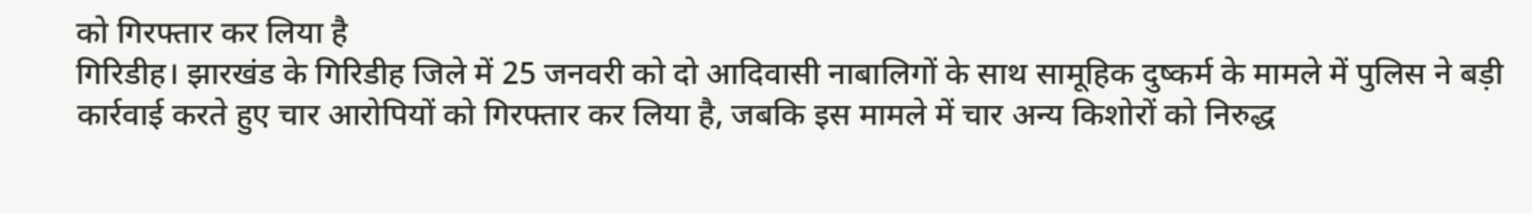को गिरफ्तार कर लिया है
गिरिडीह। झारखंड के गिरिडीह जिले में 25 जनवरी को दो आदिवासी नाबालिगों के साथ सामूहिक दुष्कर्म के मामले में पुलिस ने बड़ी कार्रवाई करते हुए चार आरोपियों को गिरफ्तार कर लिया है, जबकि इस मामले में चार अन्य किशोरों को निरुद्ध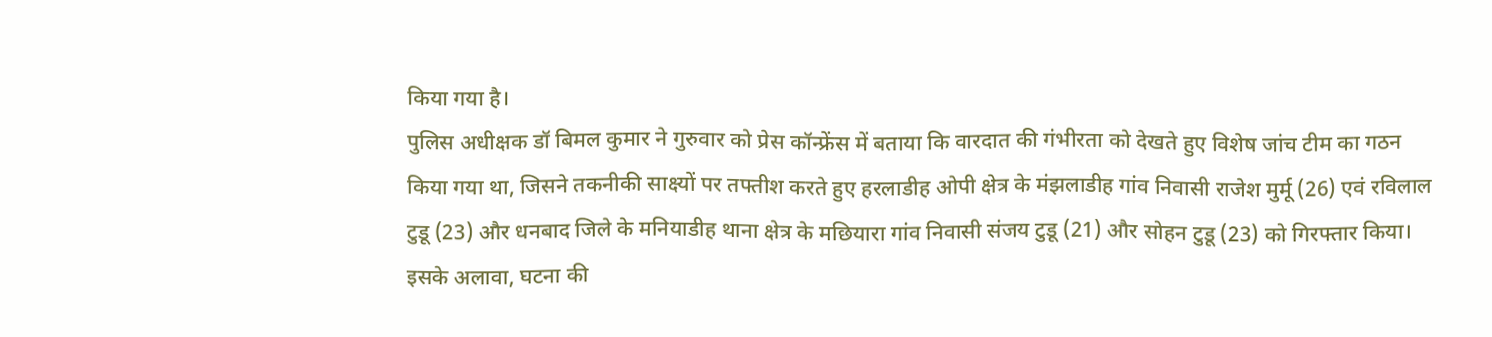किया गया है।
पुलिस अधीक्षक डॉ बिमल कुमार ने गुरुवार को प्रेस कॉन्फ्रेंस में बताया कि वारदात की गंभीरता को देखते हुए विशेष जांच टीम का गठन किया गया था, जिसने तकनीकी साक्ष्यों पर तफ्तीश करते हुए हरलाडीह ओपी क्षेत्र के मंझलाडीह गांव निवासी राजेश मुर्मू (26) एवं रविलाल टुडू (23) और धनबाद जिले के मनियाडीह थाना क्षेत्र के मछियारा गांव निवासी संजय टुडू (21) और सोहन टुडू (23) को गिरफ्तार किया।
इसके अलावा, घटना की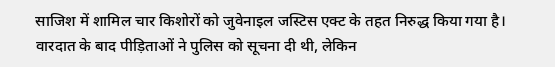साजिश में शामिल चार किशोरों को जुवेनाइल जस्टिस एक्ट के तहत निरुद्ध किया गया है। वारदात के बाद पीड़िताओं ने पुलिस को सूचना दी थी, लेकिन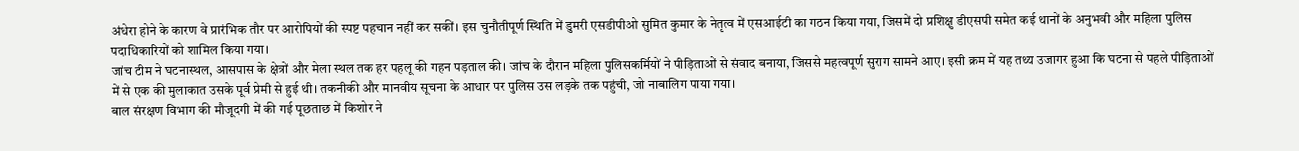अंधेरा होने के कारण वे प्रारंभिक तौर पर आरोपियों की स्पष्ट पहचान नहीं कर सकीं। इस चुनौतीपूर्ण स्थिति में डुमरी एसडीपीओ सुमित कुमार के नेतृत्व में एसआईटी का गठन किया गया, जिसमें दो प्रशिक्षु डीएसपी समेत कई थानों के अनुभवी और महिला पुलिस पदाधिकारियों को शामिल किया गया।
जांच टीम ने घटनास्थल, आसपास के क्षेत्रों और मेला स्थल तक हर पहलू की गहन पड़ताल की। जांच के दौरान महिला पुलिसकर्मियों ने पीड़िताओं से संवाद बनाया, जिससे महत्वपूर्ण सुराग सामने आए। इसी क्रम में यह तथ्य उजागर हुआ कि घटना से पहले पीड़िताओं में से एक की मुलाकात उसके पूर्व प्रेमी से हुई थी। तकनीकी और मानवीय सूचना के आधार पर पुलिस उस लड़के तक पहुंची, जो नाबालिग पाया गया।
बाल संरक्षण विभाग की मौजूदगी में की गई पूछताछ में किशोर ने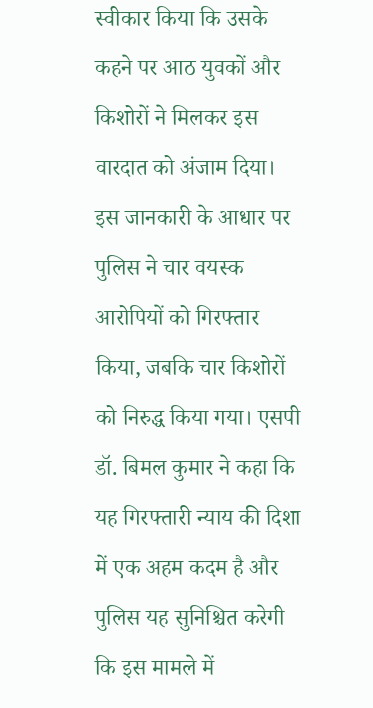स्वीकार किया कि उसके कहने पर आठ युवकों और किशोरों ने मिलकर इस वारदात को अंजाम दिया। इस जानकारी के आधार पर पुलिस ने चार वयस्क आरोपियों को गिरफ्तार किया, जबकि चार किशोरों को निरुद्ध किया गया। एसपी डॉ. बिमल कुमार ने कहा कि यह गिरफ्तारी न्याय की दिशा में एक अहम कदम है और पुलिस यह सुनिश्चित करेगी कि इस मामले में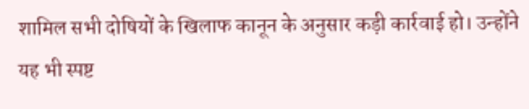शामिल सभी दोषियों के खिलाफ कानून के अनुसार कड़ी कार्रवाई हो। उन्होंने यह भी स्पष्ट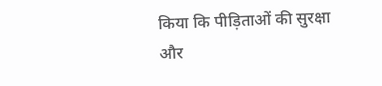किया कि पीड़िताओं की सुरक्षा और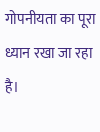गोपनीयता का पूरा ध्यान रखा जा रहा है।